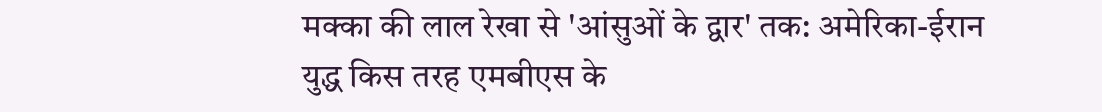मक्का की लाल रेखा से 'आंसुओं के द्वार' तक: अमेरिका-ईरान युद्ध किस तरह एमबीएस के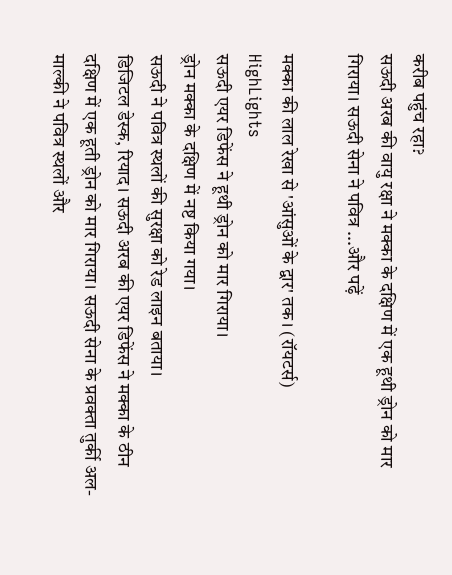करीब पहुंच रहा?
सऊदी अरब की वायु रक्षा ने मक्का के दक्षिण में एक हूथी ड्रोन को मार गिराया। सऊदी सेना ने पवित्र ...और पढ़ें

मक्का की लाल रेखा से 'आंसुओं के द्वार' तक। (रॉयटर्स)
HighLights
सऊदी एयर डिफेंस ने हूथी ड्रोन को मार गिराया।
ड्रोन मक्का के दक्षिण में नष्ट किया गया।
सऊदी ने पवित्र स्थलों की सुरक्षा को रेड लाइन बताया।
डिजिटल डेस्क, रियाद। सऊदी अरब की एयर डिफेंस ने मक्का के ठीन दक्षिण में एक हूती ड्रोन को मार गिराया। सऊदी सेना के प्रवक्ता तुर्की अल-माल्की ने पवित्र स्थलों और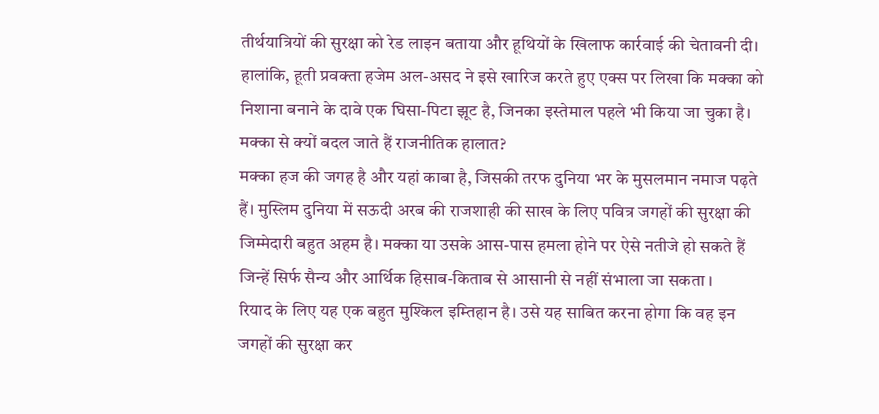तीर्थयात्रियों की सुरक्षा को रेड लाइन बताया और हूथियों के खिलाफ कार्रवाई की चेतावनी दी।
हालांकि, हूती प्रवक्ता हजेम अल-असद ने इसे खारिज करते हुए एक्स पर लिखा कि मक्का को निशाना बनाने के दावे एक घिसा-पिटा झूट है, जिनका इस्तेमाल पहले भी किया जा चुका है।
मक्का से क्यों बदल जाते हैं राजनीतिक हालात?
मक्का हज की जगह है और यहां काबा है, जिसकी तरफ दुनिया भर के मुसलमान नमाज पढ़ते हैं। मुस्लिम दुनिया में सऊदी अरब की राजशाही की साख के लिए पवित्र जगहों की सुरक्षा की जिम्मेदारी बहुत अहम है। मक्का या उसके आस-पास हमला होने पर ऐसे नतीजे हो सकते हैं जिन्हें सिर्फ सैन्य और आर्थिक हिसाब-किताब से आसानी से नहीं संभाला जा सकता ।
रियाद के लिए यह एक बहुत मुश्किल इम्तिहान है। उसे यह साबित करना होगा कि वह इन जगहों की सुरक्षा कर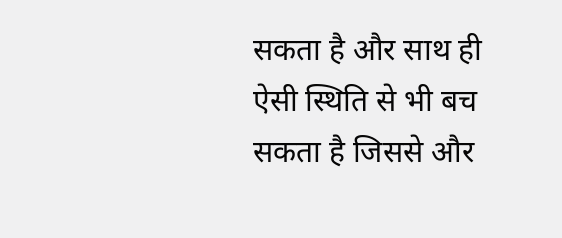सकता है और साथ ही ऐसी स्थिति से भी बच सकता है जिससे और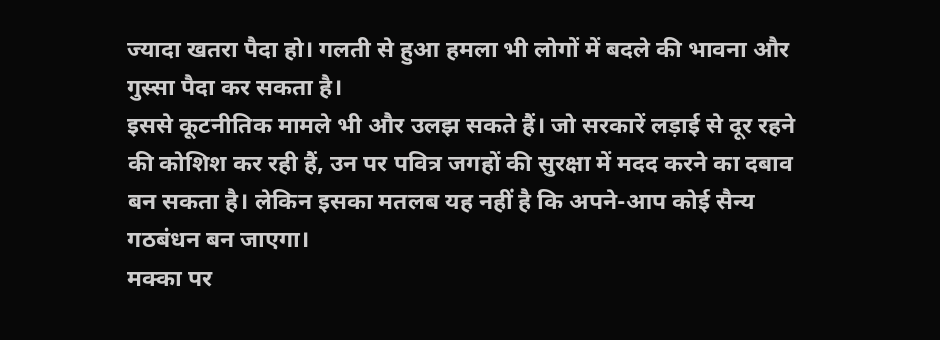ज्यादा खतरा पैदा हो। गलती से हुआ हमला भी लोगों में बदले की भावना और गुस्सा पैदा कर सकता है।
इससे कूटनीतिक मामले भी और उलझ सकते हैं। जो सरकारें लड़ाई से दूर रहने की कोशिश कर रही हैं, उन पर पवित्र जगहों की सुरक्षा में मदद करने का दबाव बन सकता है। लेकिन इसका मतलब यह नहीं है कि अपने-आप कोई सैन्य गठबंधन बन जाएगा।
मक्का पर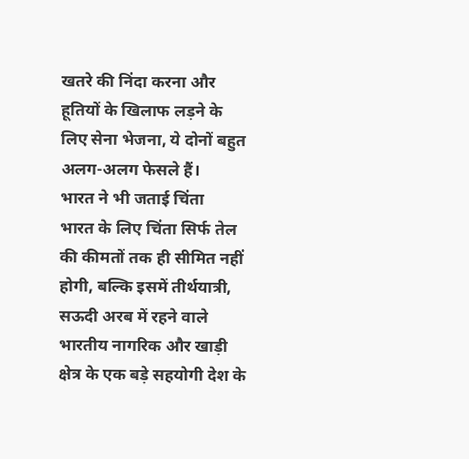खतरे की निंदा करना और हूतियों के खिलाफ लड़ने के लिए सेना भेजना, ये दोनों बहुत अलग-अलग फेसले हैं।
भारत ने भी जताई चिंता
भारत के लिए चिंता सिर्फ तेल की कीमतों तक ही सीमित नहीं होगी, बल्कि इसमें तीर्थयात्री, सऊदी अरब में रहने वाले भारतीय नागरिक और खाड़ी क्षेत्र के एक बड़े सहयोगी देश के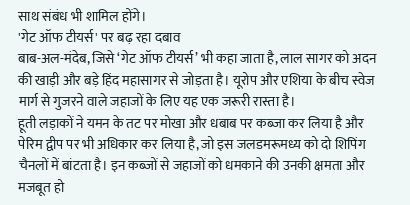साथ संबंध भी शामिल होंगे।
'गेट ऑफ टीयर्स' पर बढ़ रहा दबाव
बाब-अल-मंदेब, जिसे ‘गेट ऑफ टीयर्स’ भी कहा जाता है, लाल सागर को अदन की खाड़ी और बड़े हिंद महासागर से जोड़ता है। यूरोप और एशिया के बीच स्वेज मार्ग से गुजरने वाले जहाजों के लिए यह एक जरूरी रास्ता है।
हूती लड़ाकों ने यमन के तट पर मोखा और धबाब पर कब्जा कर लिया है और पेरिम द्वीप पर भी अधिकार कर लिया है, जो इस जलडमरूमध्य को दो शिपिंग चैनलों में बांटता है। इन कब्जों से जहाजों को धमकाने की उनकी क्षमता और मजबूत हो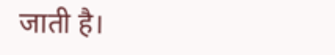जाती है।